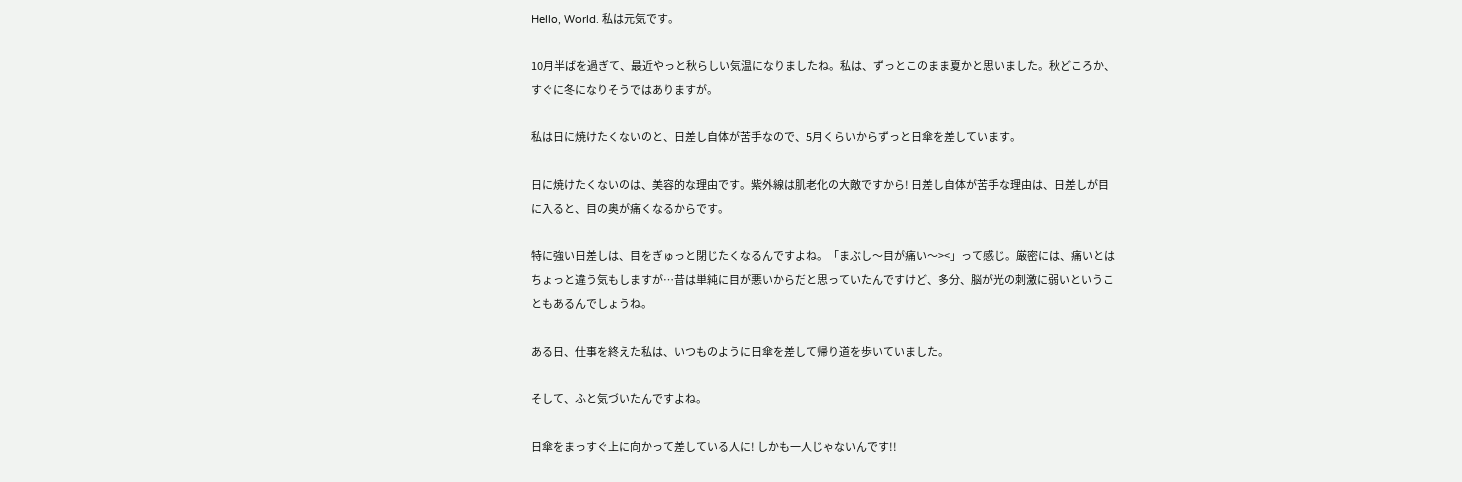Hello, World. 私は元気です。

10月半ばを過ぎて、最近やっと秋らしい気温になりましたね。私は、ずっとこのまま夏かと思いました。秋どころか、すぐに冬になりそうではありますが。

私は日に焼けたくないのと、日差し自体が苦手なので、5月くらいからずっと日傘を差しています。

日に焼けたくないのは、美容的な理由です。紫外線は肌老化の大敵ですから! 日差し自体が苦手な理由は、日差しが目に入ると、目の奥が痛くなるからです。

特に強い日差しは、目をぎゅっと閉じたくなるんですよね。「まぶし〜目が痛い〜><」って感じ。厳密には、痛いとはちょっと違う気もしますが…昔は単純に目が悪いからだと思っていたんですけど、多分、脳が光の刺激に弱いということもあるんでしょうね。

ある日、仕事を終えた私は、いつものように日傘を差して帰り道を歩いていました。

そして、ふと気づいたんですよね。

日傘をまっすぐ上に向かって差している人に! しかも一人じゃないんです!!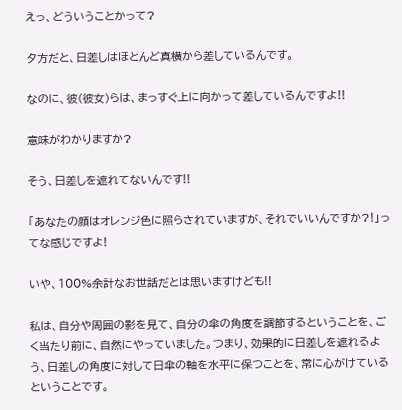えっ、どういうことかって?

夕方だと、日差しはほとんど真横から差しているんです。

なのに、彼(彼女)らは、まっすぐ上に向かって差しているんですよ!!

意味がわかりますか?

そう、日差しを遮れてないんです!!

「あなたの顔はオレンジ色に照らされていますが、それでいいんですか?!」ってな感じですよ!

いや、100%余計なお世話だとは思いますけども!!

私は、自分や周囲の影を見て、自分の傘の角度を調節するということを、ごく当たり前に、自然にやっていました。つまり、効果的に日差しを遮れるよう、日差しの角度に対して日傘の軸を水平に保つことを、常に心がけているということです。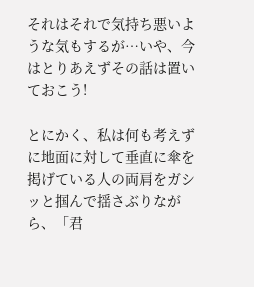それはそれで気持ち悪いような気もするが…いや、今はとりあえずその話は置いておこう!

とにかく、私は何も考えずに地面に対して垂直に傘を掲げている人の両肩をガシッと掴んで揺さぶりながら、「君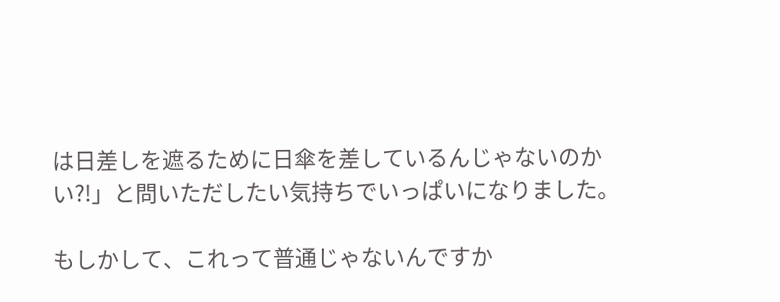は日差しを遮るために日傘を差しているんじゃないのかい?!」と問いただしたい気持ちでいっぱいになりました。

もしかして、これって普通じゃないんですか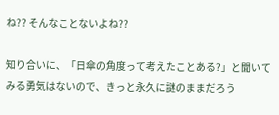ね?? そんなことないよね??

知り合いに、「日傘の角度って考えたことある?」と聞いてみる勇気はないので、きっと永久に謎のままだろう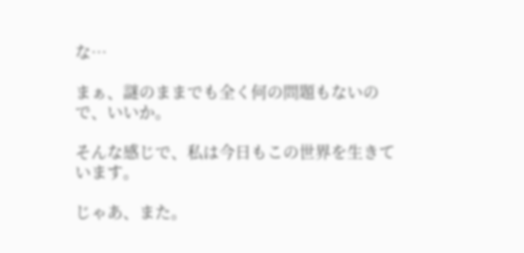な…

まぁ、謎のままでも全く何の問題もないので、いいか。

そんな感じで、私は今日もこの世界を生きています。

じゃあ、また。